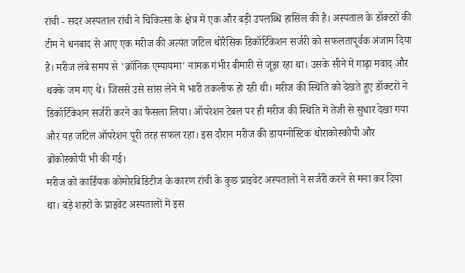रांची - सदर अस्पताल रांची ने चिकित्सा के क्षेत्र में एक और बड़ी उपलब्धि हासिल की है। अस्पताल के डॉक्टरों की टीम ने धनबाद से आए एक मरीज की अत्यंत जटिल थोरैसिक डिकॉर्टिकेशन सर्जरी को सफलतापूर्वक अंजाम दिया है। मरीज लंबे समय से 'क्रॉनिक एम्पायमा' नामक गंभीर बीमारी से जूझ रहा था। उसके सीने में गाढ़ा मवाद और थक्के जम गए थे। जिससे उसे सांस लेने में भारी तकलीफ हो रही थी। मरीज की स्थिति को देखते हुए डॉक्टरों ने डिकॉर्टिकेशन सर्जरी करने का फैसला लिया। ऑपरेशन टेबल पर ही मरीज की स्थिति में तेजी से सुधार देखा गया और यह जटिल ऑपरेशन पूरी तरह सफल रहा। इस दौरान मरीज की डायग्नोस्टिक थोराकोस्कोपी और ब्रोंकोस्कोपी भी की गई।
मरीज को कार्डियक कोमोरबिडिटीज के कारण रांची के कुछ प्राइवेट अस्पतालों ने सर्जरी करने से मना कर दिया था। बड़े शहरों के प्राइवेट अस्पतालों में इस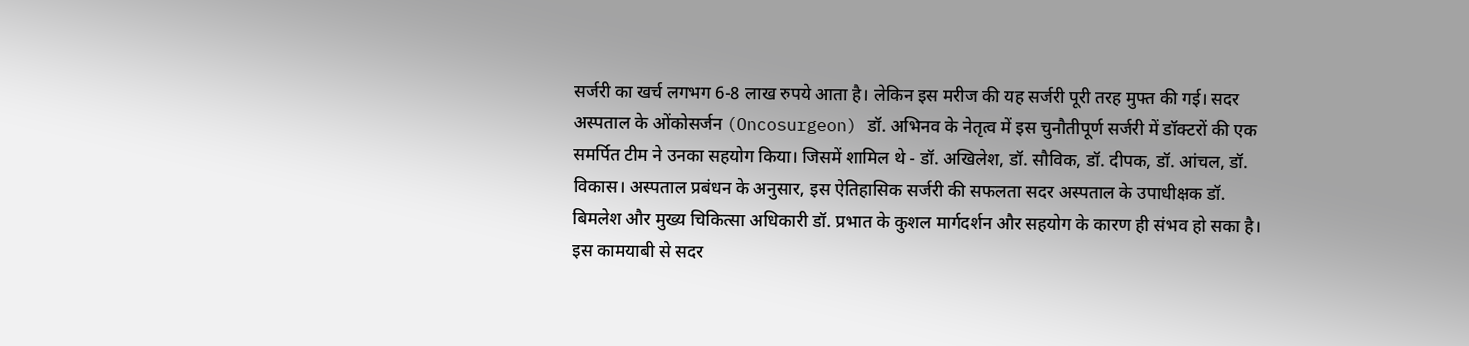सर्जरी का खर्च लगभग 6-8 लाख रुपये आता है। लेकिन इस मरीज की यह सर्जरी पूरी तरह मुफ्त की गई। सदर अस्पताल के ओंकोसर्जन (Oncosurgeon) डॉ. अभिनव के नेतृत्व में इस चुनौतीपूर्ण सर्जरी में डॉक्टरों की एक समर्पित टीम ने उनका सहयोग किया। जिसमें शामिल थे - डॉ. अखिलेश, डॉ. सौविक, डॉ. दीपक, डॉ. आंचल, डॉ. विकास। अस्पताल प्रबंधन के अनुसार, इस ऐतिहासिक सर्जरी की सफलता सदर अस्पताल के उपाधीक्षक डॉ. बिमलेश और मुख्य चिकित्सा अधिकारी डॉ. प्रभात के कुशल मार्गदर्शन और सहयोग के कारण ही संभव हो सका है। इस कामयाबी से सदर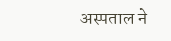अस्पताल ने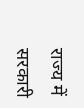राज्य में सरकारी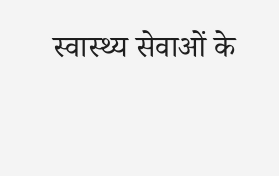स्वास्थ्य सेवाओं के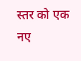स्तर को एक नए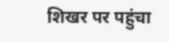शिखर पर पहुंचा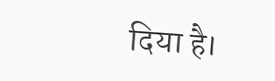दिया है।